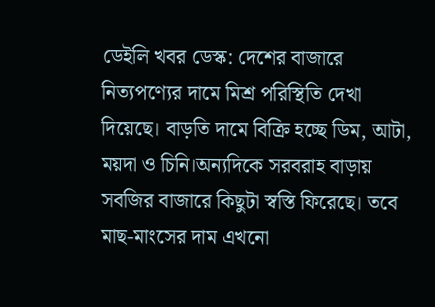ডেইলি খবর ডেস্ক: দেশের বাজারে নিত্যপণ্যের দামে মিশ্র পরিস্থিতি দেখা দিয়েছে। বাড়তি দামে বিক্রি হচ্ছে ডিম, আটা, ময়দা ও চিনি।অন্যদিকে সরবরাহ বাড়ায় সবজির বাজারে কিছুটা স্বস্তি ফিরেছে। তবে মাছ-মাংসের দাম এখনো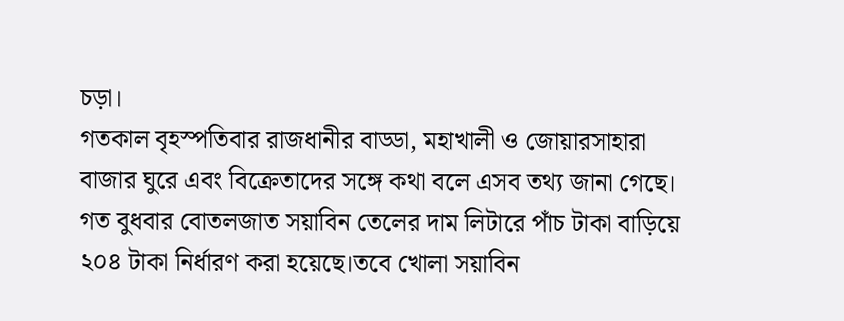চড়া।
গতকাল বৃহস্পতিবার রাজধানীর বাড্ডা, মহাখালী ও জোয়ারসাহারা বাজার ঘুরে এবং বিক্রেতাদের সঙ্গে কথা বলে এসব তথ্য জানা গেছে।
গত বুধবার বোতলজাত সয়াবিন তেলের দাম লিটারে পাঁচ টাকা বাড়িয়ে ২০৪ টাকা নির্ধারণ করা হয়েছে।তবে খোলা সয়াবিন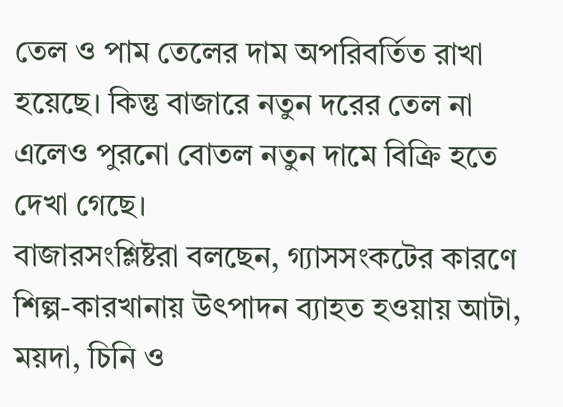তেল ও পাম তেলের দাম অপরিবর্তিত রাখা হয়েছে। কিন্তু বাজারে নতুন দরের তেল না এলেও পুরনো বোতল নতুন দামে বিক্রি হতে দেখা গেছে।
বাজারসংশ্লিষ্টরা বলছেন, গ্যাসসংকটের কারণে শিল্প-কারখানায় উৎপাদন ব্যাহত হওয়ায় আটা, ময়দা, চিনি ও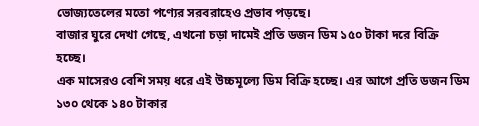ভোজ্যতেলের মতো পণ্যের সরবরাহেও প্রভাব পড়ছে।
বাজার ঘুরে দেখা গেছে, এখনো চড়া দামেই প্রতি ডজন ডিম ১৫০ টাকা দরে বিক্রি হচ্ছে।
এক মাসেরও বেশি সময় ধরে এই উচ্চমূল্যে ডিম বিক্রি হচ্ছে। এর আগে প্রতি ডজন ডিম ১৩০ থেকে ১৪০ টাকার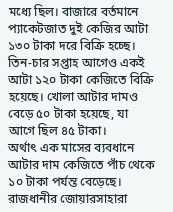মধ্যে ছিল। বাজারে বর্তমানে প্যাকেটজাত দুই কেজির আটা ১৩০ টাকা দরে বিক্রি হচ্ছে। তিন-চার সপ্তাহ আগেও একই আটা ১২০ টাকা কেজিতে বিক্রি হয়েছে। খোলা আটার দামও বেড়ে ৫০ টাকা হয়েছে, যা আগে ছিল ৪৫ টাকা।
অর্থাৎ এক মাসের ব্যবধানে আটার দাম কেজিতে পাঁচ থেকে ১০ টাকা পর্যন্ত বেড়েছে।
রাজধানীর জোয়ারসাহারা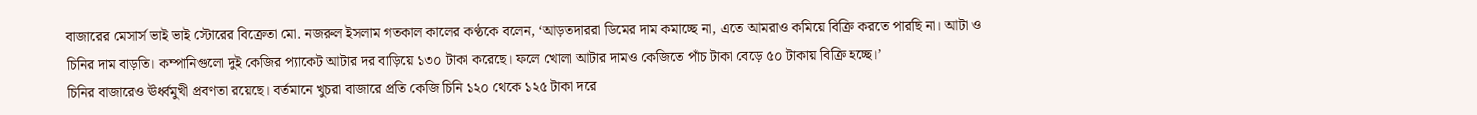বাজারের মেসার্স ভাই ভাই স্টোরের বিক্রেতা মো. নজরুল ইসলাম গতকাল কালের কণ্ঠকে বলেন, ‘আড়তদাররা ডিমের দাম কমাচ্ছে না, এতে আমরাও কমিয়ে বিক্রি করতে পারছি না। আটা ও চিনির দাম বাড়তি। কম্পানিগুলো দুই কেজির প্যাকেট আটার দর বাড়িয়ে ১৩০ টাকা করেছে। ফলে খোলা আটার দামও কেজিতে পাঁচ টাকা বেড়ে ৫০ টাকায় বিক্রি হচ্ছে।’
চিনির বাজারেও ঊর্ধ্বমুখী প্রবণতা রয়েছে। বর্তমানে খুচরা বাজারে প্রতি কেজি চিনি ১২০ থেকে ১২৫ টাকা দরে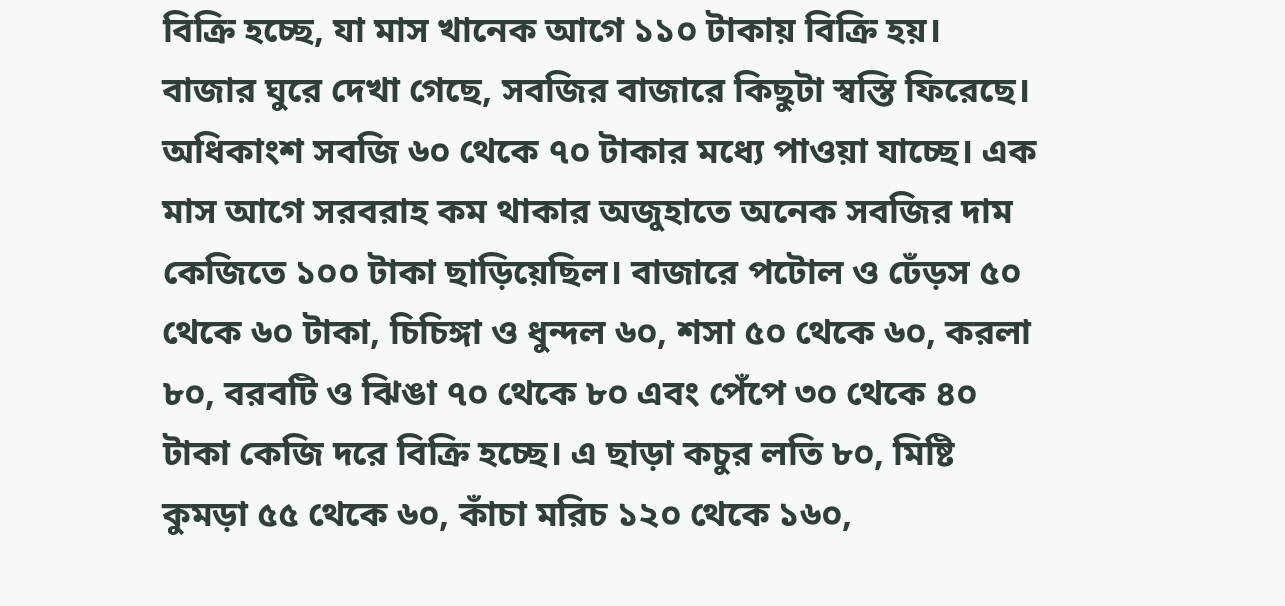বিক্রি হচ্ছে, যা মাস খানেক আগে ১১০ টাকায় বিক্রি হয়।
বাজার ঘুরে দেখা গেছে, সবজির বাজারে কিছুটা স্বস্তি ফিরেছে। অধিকাংশ সবজি ৬০ থেকে ৭০ টাকার মধ্যে পাওয়া যাচ্ছে। এক মাস আগে সরবরাহ কম থাকার অজুহাতে অনেক সবজির দাম কেজিতে ১০০ টাকা ছাড়িয়েছিল। বাজারে পটোল ও ঢেঁড়স ৫০ থেকে ৬০ টাকা, চিচিঙ্গা ও ধুন্দল ৬০, শসা ৫০ থেকে ৬০, করলা ৮০, বরবটি ও ঝিঙা ৭০ থেকে ৮০ এবং পেঁপে ৩০ থেকে ৪০ টাকা কেজি দরে বিক্রি হচ্ছে। এ ছাড়া কচুর লতি ৮০, মিষ্টি কুমড়া ৫৫ থেকে ৬০, কাঁচা মরিচ ১২০ থেকে ১৬০,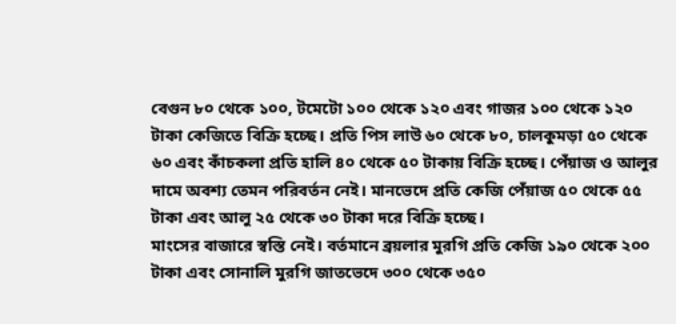বেগুন ৮০ থেকে ১০০, টমেটো ১০০ থেকে ১২০ এবং গাজর ১০০ থেকে ১২০ টাকা কেজিতে বিক্রি হচ্ছে। প্রতি পিস লাউ ৬০ থেকে ৮০, চালকুমড়া ৫০ থেকে ৬০ এবং কাঁচকলা প্রতি হালি ৪০ থেকে ৫০ টাকায় বিক্রি হচ্ছে। পেঁয়াজ ও আলুর দামে অবশ্য তেমন পরিবর্তন নেই। মানভেদে প্রতি কেজি পেঁয়াজ ৫০ থেকে ৫৫ টাকা এবং আলু ২৫ থেকে ৩০ টাকা দরে বিক্রি হচ্ছে।
মাংসের বাজারে স্বস্তি নেই। বর্তমানে ব্রয়লার মুরগি প্রতি কেজি ১৯০ থেকে ২০০ টাকা এবং সোনালি মুরগি জাতভেদে ৩০০ থেকে ৩৫০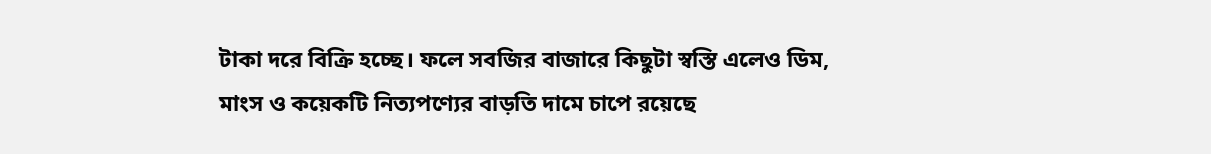টাকা দরে বিক্রি হচ্ছে। ফলে সবজির বাজারে কিছুটা স্বস্তি এলেও ডিম, মাংস ও কয়েকটি নিত্যপণ্যের বাড়তি দামে চাপে রয়েছে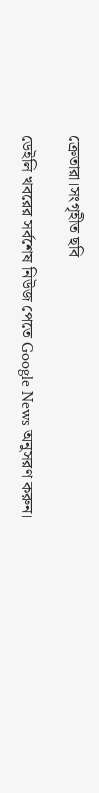ক্রেতারা।সংগৃহীত ছবি

ডেইলি খবরের সর্বশেষ নিউজ পেতে Google News অনুসরণ করুন।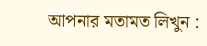আপনার মতামত লিখুন :